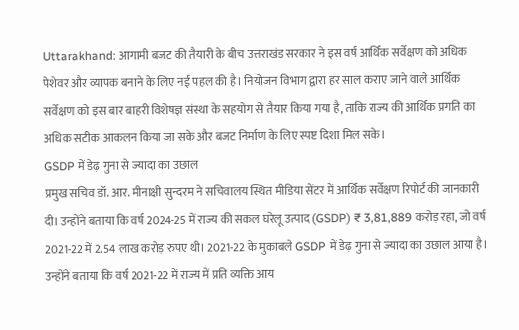Uttarakhand: आगामी बजट की तैयारी के बीच उत्तराखंड सरकार ने इस वर्ष आर्थिक सर्वेक्षण को अधिक पेशेवर और व्यापक बनाने के लिए नई पहल की है। नियोजन विभाग द्वारा हर साल कराए जाने वाले आर्थिक सर्वेक्षण को इस बार बाहरी विशेषज्ञ संस्था के सहयोग से तैयार किया गया है, ताकि राज्य की आर्थिक प्रगति का अधिक सटीक आकलन किया जा सके और बजट निर्माण के लिए स्पष्ट दिशा मिल सके।
GSDP में डेढ़ गुना से ज्यादा का उछाल
प्रमुख सचिव डॉ. आर. मीनाक्षी सुन्दरम ने सचिवालय स्थित मीडिया सेंटर में आर्थिक सर्वेक्षण रिपोर्ट की जानकारी दी। उन्होंने बताया कि वर्ष 2024-25 में राज्य की सकल घरेलू उत्पाद (GSDP) ₹ 3,81,889 करोड़ रहा, जो वर्ष 2021-22 में 2.54 लाख करोड़ रुपए थी। 2021-22 के मुकाबले GSDP में डेढ़ गुना से ज्यादा का उछाल आया है। उन्होंने बताया कि वर्ष 2021-22 में राज्य में प्रति व्यक्ति आय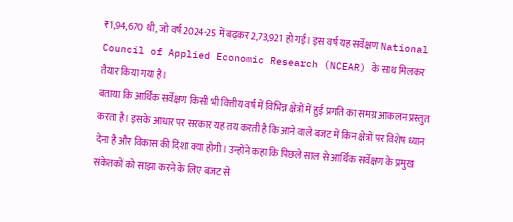₹1,94,670 थी, जो वर्ष 2024-25 में बढ़कर 2,73,921 हो गई। इस वर्ष यह सर्वेक्षण National Council of Applied Economic Research (NCEAR) के साथ मिलकर तैयार किया गया है।
बताया कि आर्थिक सर्वेक्षण किसी भी वित्तीय वर्ष में विभिन्न क्षेत्रों में हुई प्रगति का समग्र आकलन प्रस्तुत करता है। इसके आधार पर सरकार यह तय करती है कि आने वाले बजट में किन क्षेत्रों पर विशेष ध्यान देना है और विकास की दिशा क्या होगी। उन्होंने कहा कि पिछले साल से आर्थिक सर्वेक्षण के प्रमुख संकेतकों को साझा करने के लिए बजट से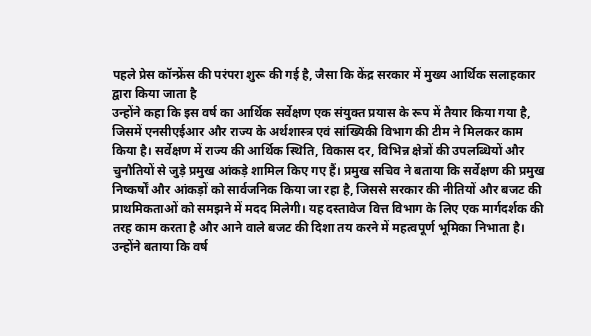पहले प्रेस कॉन्फ्रेंस की परंपरा शुरू की गई है, जैसा कि केंद्र सरकार में मुख्य आर्थिक सलाहकार द्वारा किया जाता है
उन्होंने कहा कि इस वर्ष का आर्थिक सर्वेक्षण एक संयुक्त प्रयास के रूप में तैयार किया गया है, जिसमें एनसीएईआर और राज्य के अर्थशास्त्र एवं सांख्यिकी विभाग की टीम ने मिलकर काम किया है। सर्वेक्षण में राज्य की आर्थिक स्थिति, विकास दर, विभिन्न क्षेत्रों की उपलब्धियों और चुनौतियों से जुड़े प्रमुख आंकड़े शामिल किए गए हैं। प्रमुख सचिव ने बताया कि सर्वेक्षण की प्रमुख निष्कर्षों और आंकड़ों को सार्वजनिक किया जा रहा है, जिससे सरकार की नीतियों और बजट की प्राथमिकताओं को समझने में मदद मिलेगी। यह दस्तावेज वित्त विभाग के लिए एक मार्गदर्शक की तरह काम करता है और आने वाले बजट की दिशा तय करने में महत्वपूर्ण भूमिका निभाता है।
उन्होंने बताया कि वर्ष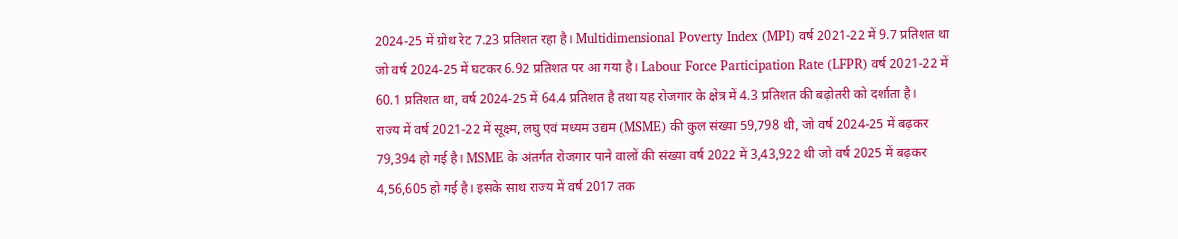2024-25 में ग्रोथ रेट 7.23 प्रतिशत रहा है। Multidimensional Poverty Index (MPI) वर्ष 2021-22 में 9.7 प्रतिशत था जो वर्ष 2024-25 में घटकर 6.92 प्रतिशत पर आ गया है। Labour Force Participation Rate (LFPR) वर्ष 2021-22 में 60.1 प्रतिशत था, वर्ष 2024-25 में 64.4 प्रतिशत है तथा यह रोजगार के क्षेत्र में 4.3 प्रतिशत की बढ़ोतरी को दर्शाता है।
राज्य में वर्ष 2021-22 में सूक्ष्म, लघु एवं मध्यम उद्यम (MSME) की कुल संख्या 59,798 थी, जो वर्ष 2024-25 में बढ़कर 79,394 हो गई है। MSME के अंतर्गत रोजगार पाने वालों की संख्या वर्ष 2022 में 3,43,922 थी जो वर्ष 2025 में बढ़कर 4,56,605 हो गई है। इसके साथ राज्य में वर्ष 2017 तक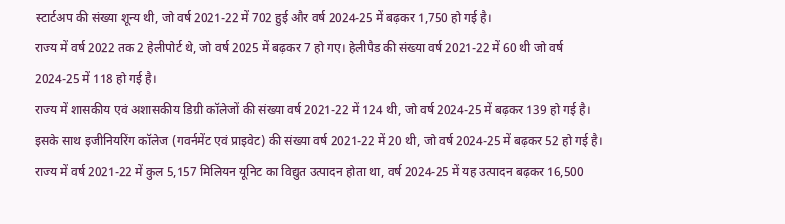स्टार्टअप की संख्या शून्य थी, जो वर्ष 2021-22 में 702 हुई और वर्ष 2024-25 में बढ़कर 1,750 हो गई है।
राज्य में वर्ष 2022 तक 2 हेलीपोर्ट थे, जो वर्ष 2025 में बढ़कर 7 हो गए। हेलीपैड की संख्या वर्ष 2021-22 में 60 थी जो वर्ष 2024-25 में 118 हो गई है।
राज्य में शासकीय एवं अशासकीय डिग्री कॉलेजों की संख्या वर्ष 2021-22 में 124 थी, जो वर्ष 2024-25 में बढ़कर 139 हो गई है। इसके साथ इजीनियरिंग कॉलेज (गवर्नमेंट एवं प्राइवेट) की संख्या वर्ष 2021-22 में 20 थी, जो वर्ष 2024-25 में बढ़कर 52 हो गई है।
राज्य में वर्ष 2021-22 में कुल 5,157 मिलियन यूनिट का विद्युत उत्पादन होता था, वर्ष 2024-25 में यह उत्पादन बढ़कर 16,500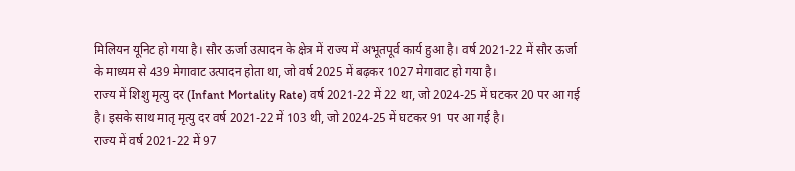मिलियन यूनिट हो गया है। सौर ऊर्जा उत्पादन के क्षेत्र में राज्य में अभूतपूर्व कार्य हुआ है। वर्ष 2021-22 में सौर ऊर्जा के माध्यम से 439 मेगावाट उत्पादन होता था, जो वर्ष 2025 में बढ़कर 1027 मेगावाट हो गया है।
राज्य में शिशु मृत्यु दर (Infant Mortality Rate) वर्ष 2021-22 में 22 था, जो 2024-25 में घटकर 20 पर आ गई है। इसके साथ मातृ मृत्यु दर वर्ष 2021-22 में 103 थी, जो 2024-25 में घटकर 91 पर आ गई है।
राज्य में वर्ष 2021-22 में 97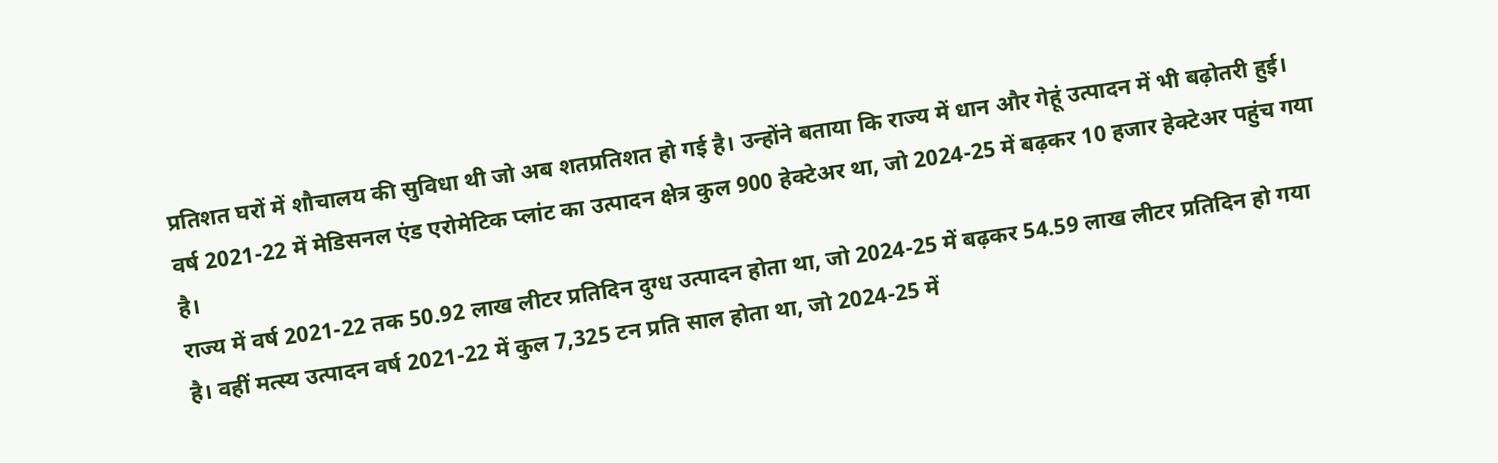प्रतिशत घरों में शौचालय की सुविधा थी जो अब शतप्रतिशत हो गई है। उन्होंने बताया कि राज्य में धान और गेहूं उत्पादन में भी बढ़ोतरी हुई। वर्ष 2021-22 में मेडिसनल एंड एरोमेटिक प्लांट का उत्पादन क्षेत्र कुल 900 हेक्टेअर था, जो 2024-25 में बढ़कर 10 हजार हेक्टेअर पहुंच गया है।
राज्य में वर्ष 2021-22 तक 50.92 लाख लीटर प्रतिदिन दुग्ध उत्पादन होता था, जो 2024-25 में बढ़कर 54.59 लाख लीटर प्रतिदिन हो गया है। वहीं मत्स्य उत्पादन वर्ष 2021-22 में कुल 7,325 टन प्रति साल होता था, जो 2024-25 में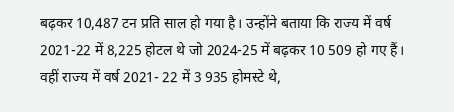बढ़कर 10,487 टन प्रति साल हो गया है। उन्होंने बताया कि राज्य में वर्ष 2021-22 में 8,225 होटल थे जो 2024-25 में बढ़कर 10 509 हो गए हैं। वहीं राज्य में वर्ष 2021- 22 में 3 935 होमस्टे थे,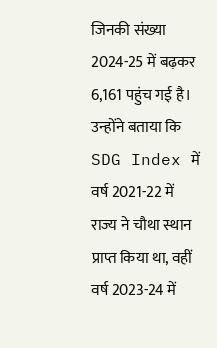जिनकी संख्या 2024-25 में बढ़कर 6,161 पहुंच गई है।
उन्होंने बताया कि SDG Index में वर्ष 2021-22 में राज्य ने चौथा स्थान प्राप्त किया था, वहीं वर्ष 2023-24 में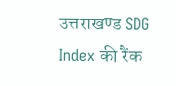उत्तराखण्ड SDG Index की रैंक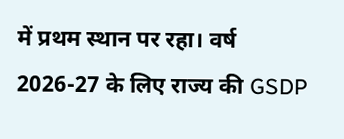में प्रथम स्थान पर रहा। वर्ष 2026-27 के लिए राज्य की GSDP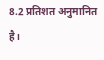8.2 प्रतिशत अनुमानित है।